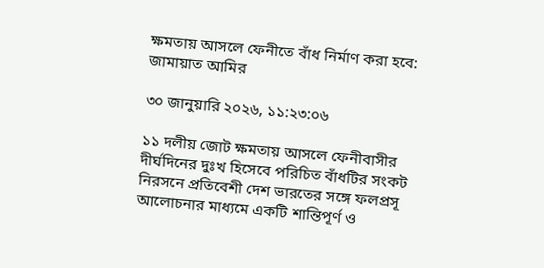ক্ষমতায় আসলে ফেনীতে বাঁধ নির্মাণ করা হবে: জামায়াত আমির

৩০ জানুয়ারি ২০২৬, ১১:২৩:০৬

১১ দলীয় জোট ক্ষমতায় আসলে ফেনীবাসীর দীর্ঘদিনের দুঃখ হিসেবে পরিচিত বাঁধটির সংকট নিরসনে প্রতিবেশী দেশ ভারতের সঙ্গে ফলপ্রসূ আলোচনার মাধ্যমে একটি শান্তিপূর্ণ ও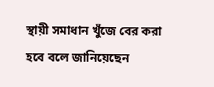স্থায়ী সমাধান খুঁজে বের করা হবে বলে জানিয়েছেন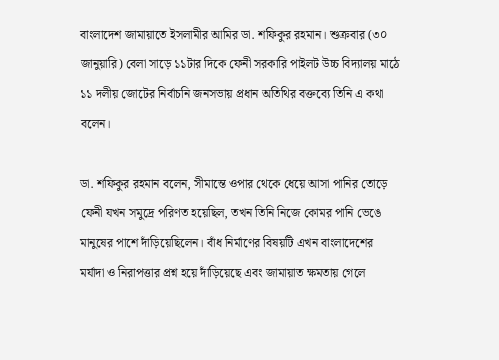বাংলাদেশ জামায়াতে ইসলামীর আমির ডা. শফিকুর রহমান। শুক্রবার (৩০ জানুয়ারি) বেলা সাড়ে ১১টার দিকে ফেনী সরকারি পাইলট উচ্চ বিদ্যালয় মাঠে ১১ দলীয় জোটের নির্বাচনি জনসভায় প্রধান অতিথির বক্তব্যে তিনি এ কথা বলেন।

ডা. শফিকুর রহমান বলেন, সীমান্তে ওপার থেকে ধেয়ে আসা পানির তোড়ে ফেনী যখন সমুদ্রে পরিণত হয়েছিল, তখন তিনি নিজে কোমর পানি ভেঙে মানুষের পাশে দাঁড়িয়েছিলেন। বাঁধ নির্মাণের বিষয়টি এখন বাংলাদেশের মর্যাদা ও নিরাপত্তার প্রশ্ন হয়ে দাঁড়িয়েছে এবং জামায়াত ক্ষমতায় গেলে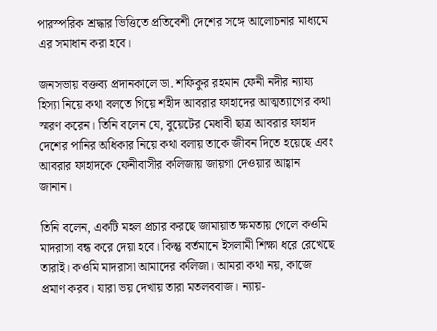পারস্পরিক শ্রদ্ধার ভিত্তিতে প্রতিবেশী দেশের সঙ্গে আলোচনার মাধ্যমে এর সমাধান করা হবে।

জনসভায় বক্তব্য প্রদানকালে ডা. শফিকুর রহমান ফেনী নদীর ন্যায্য হিস্যা নিয়ে কথা বলতে গিয়ে শহীদ আবরার ফাহাদের আত্মত্যাগের কথা স্মরণ করেন। তিনি বলেন যে, বুয়েটের মেধাবী ছাত্র আবরার ফাহাদ দেশের পানির অধিকার নিয়ে কথা বলায় তাকে জীবন দিতে হয়েছে এবং আবরার ফাহাদকে ফেনীবাসীর কলিজায় জায়গা দেওয়ার আহ্বান জানান।

তিনি বলেন, একটি মহল প্রচার করছে জামায়াত ক্ষমতায় গেলে কওমি মাদরাসা বন্ধ করে দেয়া হবে। কিন্তু বর্তমানে ইসলামী শিক্ষা ধরে রেখেছে তারাই। কওমি মাদরাসা আমাদের কলিজা। আমরা কথা নয়, কাজে প্রমাণ করব। যারা ভয় দেখায় তারা মতলববাজ। ন্যায়-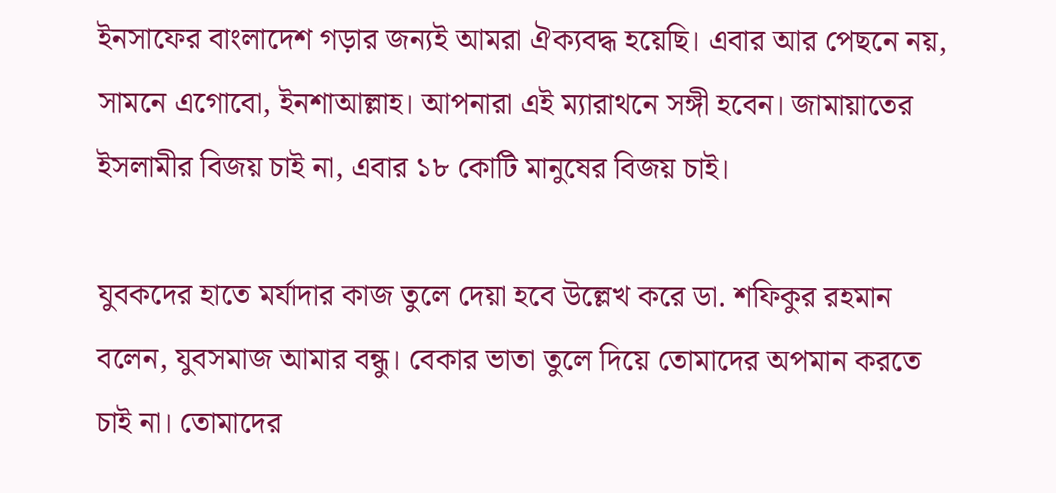ইনসাফের বাংলাদেশ গড়ার জন্যই আমরা ঐক্যবদ্ধ হয়েছি। এবার আর পেছনে নয়, সামনে এগোবো, ইনশাআল্লাহ। আপনারা এই ম্যারাথনে সঙ্গী হবেন। জামায়াতের ইসলামীর বিজয় চাই না, এবার ১৮ কোটি মানুষের বিজয় চাই।

যুবকদের হাতে মর্যাদার কাজ তুলে দেয়া হবে উল্লেখ করে ডা. শফিকুর রহমান বলেন, যুবসমাজ আমার বন্ধু। বেকার ভাতা তুলে দিয়ে তোমাদের অপমান করতে চাই না। তোমাদের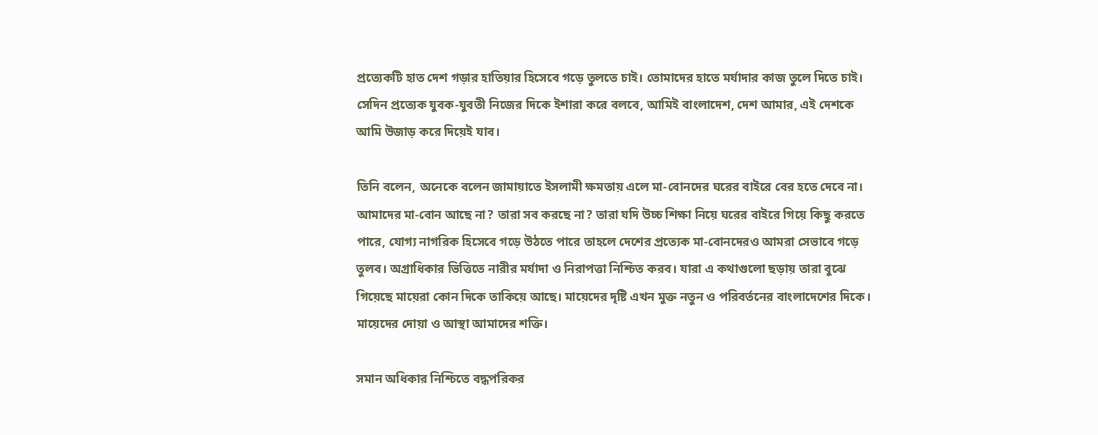প্রত্যেকটি হাত দেশ গড়ার হাতিয়ার হিসেবে গড়ে তুলতে চাই। তোমাদের হাতে মর্যাদার কাজ তুলে দিতে চাই। সেদিন প্রত্যেক যুবক-যুবতী নিজের দিকে ইশারা করে বলবে, আমিই বাংলাদেশ, দেশ আমার, এই দেশকে আমি উজাড় করে দিয়েই যাব।

তিনি বলেন, অনেকে বলেন জামায়াতে ইসলামী ক্ষমতায় এলে মা-বোনদের ঘরের বাইরে বের হতে দেবে না। আমাদের মা-বোন আছে না? তারা সব করছে না? তারা যদি উচ্চ শিক্ষা নিয়ে ঘরের বাইরে গিয়ে কিছু করতে পারে, যোগ্য নাগরিক হিসেবে গড়ে উঠতে পারে তাহলে দেশের প্রত্যেক মা-বোনদেরও আমরা সেভাবে গড়ে তুলব। অগ্রাধিকার ভিত্তিতে নারীর মর্যাদা ও নিরাপত্তা নিশ্চিত করব। যারা এ কথাগুলো ছড়ায় তারা বুঝে গিয়েছে মায়েরা কোন দিকে তাকিয়ে আছে। মায়েদের দৃষ্টি এখন মুক্ত নতুন ও পরিবর্তনের বাংলাদেশের দিকে। মায়েদের দোয়া ও আস্থা আমাদের শক্তি।

সমান অধিকার নিশ্চিতে বদ্ধপরিকর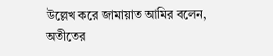উল্লেখ করে জামায়াত আমির বলেন, অতীতের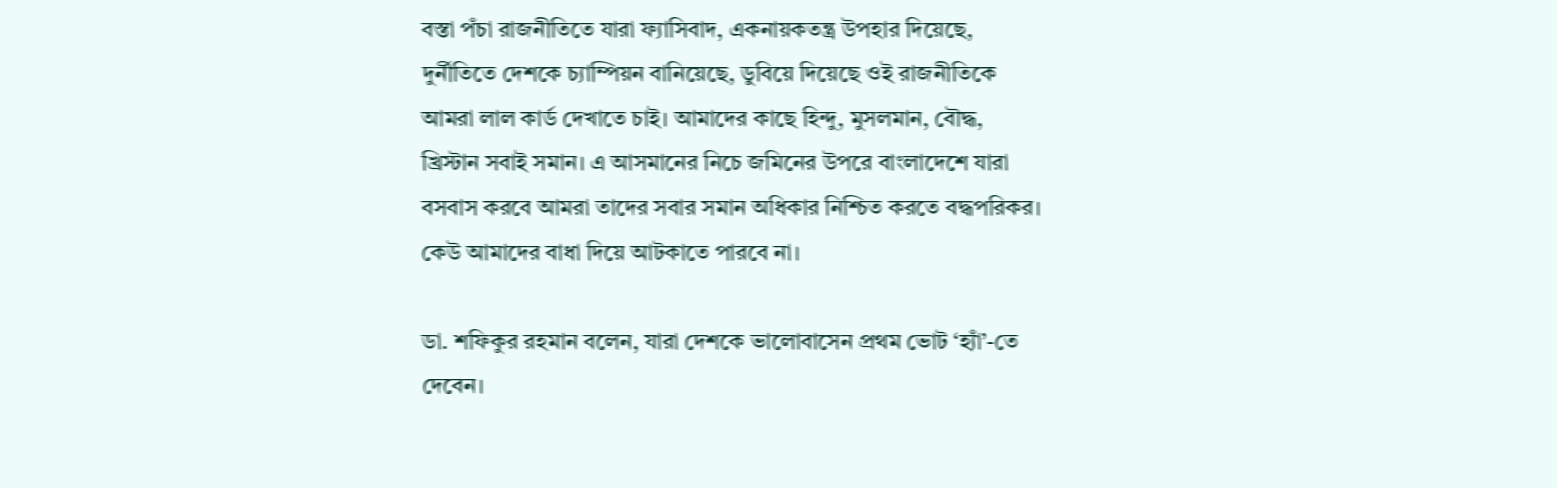বস্তা পঁচা রাজনীতিতে যারা ফ্যাসিবাদ, একনায়কতন্ত্র উপহার দিয়েছে, দুর্নীতিতে দেশকে চ্যাম্পিয়ন বানিয়েছে, ডুবিয়ে দিয়েছে ওই রাজনীতিকে আমরা লাল কার্ড দেখাতে চাই। আমাদের কাছে হিন্দু, মুসলমান, বৌদ্ধ, খ্রিস্টান সবাই সমান। এ আসমানের নিচে জমিনের উপরে বাংলাদেশে যারা বসবাস করবে আমরা তাদের সবার সমান অধিকার নিশ্চিত করতে বদ্ধপরিকর। কেউ আমাদের বাধা দিয়ে আটকাতে পারবে না।

ডা. শফিকুর রহমান বলেন, যারা দেশকে ভালোবাসেন প্রথম ভোট ‘হ্যাঁ’-তে দেবেন।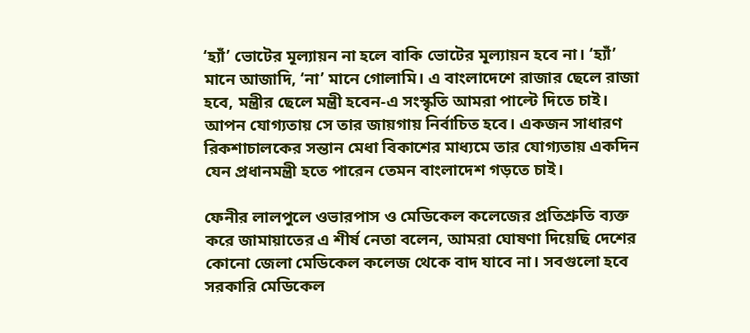‘হ্যাঁ’ ভোটের মূল্যায়ন না হলে বাকি ভোটের মূল্যায়ন হবে না। ‘হ্যাঁ’ মানে আজাদি, ‘না’ মানে গোলামি। এ বাংলাদেশে রাজার ছেলে রাজা হবে, মন্ত্রীর ছেলে মন্ত্রী হবেন-এ সংস্কৃতি আমরা পাল্টে দিতে চাই। আপন যোগ্যতায় সে তার জায়গায় নির্বাচিত হবে। একজন সাধারণ রিকশাচালকের সন্তান মেধা বিকাশের মাধ্যমে তার যোগ্যতায় একদিন যেন প্রধানমন্ত্রী হতে পারেন তেমন বাংলাদেশ গড়তে চাই।

ফেনীর লালপুলে ওভারপাস ও মেডিকেল কলেজের প্রতিশ্রুতি ব্যক্ত করে জামায়াতের এ শীর্ষ নেতা বলেন, আমরা ঘোষণা দিয়েছি দেশের কোনো জেলা মেডিকেল কলেজ থেকে বাদ যাবে না। সবগুলো হবে সরকারি মেডিকেল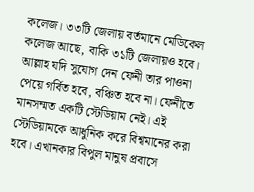কলেজ। ৩৩টি জেলায় বর্তমানে মেডিকেল কলেজ আছে, বাকি ৩১টি জেলায়ও হবে। আল্লাহ যদি সুযোগ দেন ফেনী তার পাওনা পেয়ে গর্বিত হবে, বঞ্চিত হবে না। ফেনীতে মানসম্মত একটি স্টেডিয়াম নেই। এই স্টেডিয়ামকে আধুনিক করে বিশ্বমানের করা হবে। এখানকার বিপুল মানুষ প্রবাসে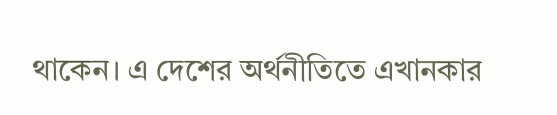থাকেন। এ দেশের অর্থনীতিতে এখানকার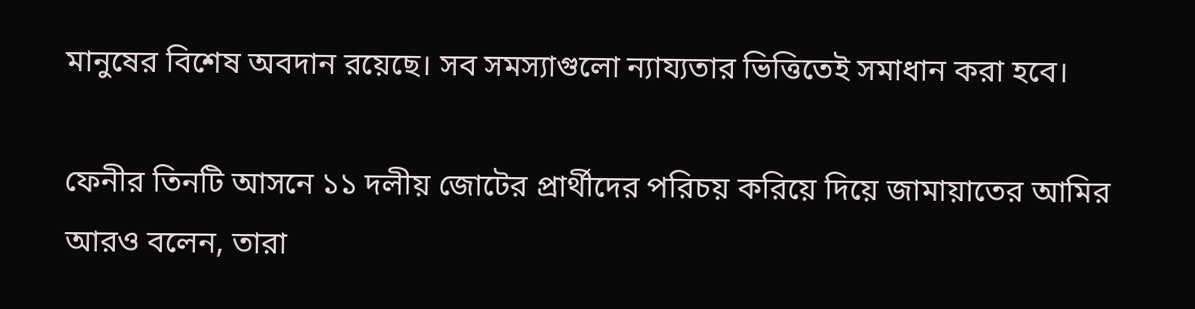মানুষের বিশেষ অবদান রয়েছে। সব সমস্যাগুলো ন্যায্যতার ভিত্তিতেই সমাধান করা হবে।

ফেনীর তিনটি আসনে ১১ দলীয় জোটের প্রার্থীদের পরিচয় করিয়ে দিয়ে জামায়াতের আমির আরও বলেন, তারা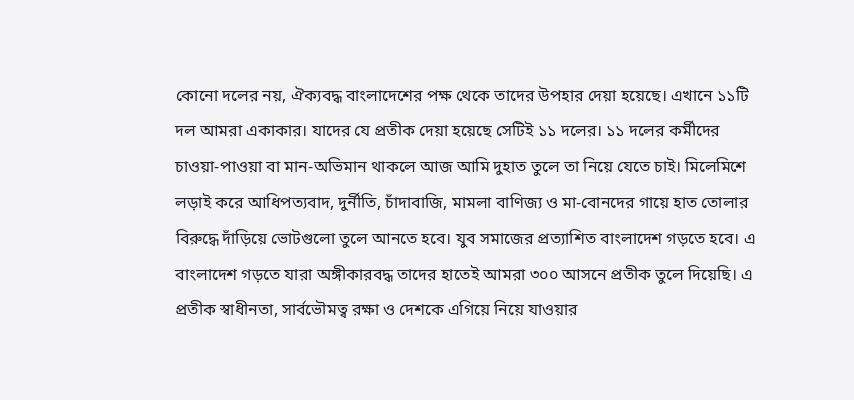কোনো দলের নয়, ঐক্যবদ্ধ বাংলাদেশের পক্ষ থেকে তাদের উপহার দেয়া হয়েছে। এখানে ১১টি দল আমরা একাকার। যাদের যে প্রতীক দেয়া হয়েছে সেটিই ১১ দলের। ১১ দলের কর্মীদের চাওয়া-পাওয়া বা মান-অভিমান থাকলে আজ আমি দুহাত তুলে তা নিয়ে যেতে চাই। মিলেমিশে লড়াই করে আধিপত্যবাদ, দুর্নীতি, চাঁদাবাজি, মামলা বাণিজ্য ও মা-বোনদের গায়ে হাত তোলার বিরুদ্ধে দাঁড়িয়ে ভোটগুলো তুলে আনতে হবে। যুব সমাজের প্রত্যাশিত বাংলাদেশ গড়তে হবে। এ বাংলাদেশ গড়তে যারা অঙ্গীকারবদ্ধ তাদের হাতেই আমরা ৩০০ আসনে প্রতীক তুলে দিয়েছি। এ প্রতীক স্বাধীনতা, সার্বভৌমত্ব রক্ষা ও দেশকে এগিয়ে নিয়ে যাওয়ার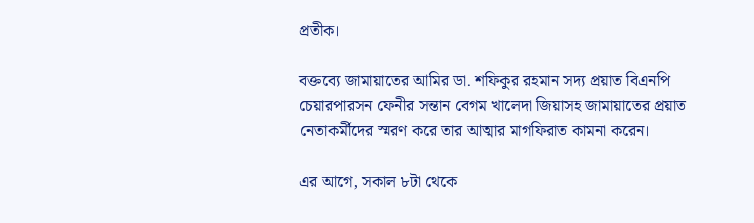প্রতীক।

বক্তব্যে জামায়াতের আমির ডা. শফিকুর রহমান সদ্য প্রয়াত বিএনপি চেয়ারপারসন ফেনীর সন্তান বেগম খালেদা জিয়াসহ জামায়াতের প্রয়াত নেতাকর্মীদের স্মরণ করে তার আত্মার মাগফিরাত কামনা করেন।

এর আগে, সকাল ৮টা থেকে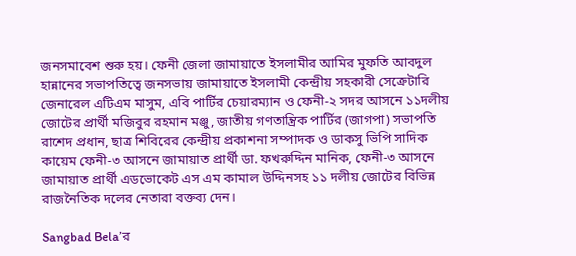জনসমাবেশ শুরু হয়। ফেনী জেলা জামায়াতে ইসলামীর আমির মুফতি আবদুল হান্নানের সভাপতিত্বে জনসভায় জামায়াতে ইসলামী কেন্দ্রীয় সহকারী সেক্রেটারি জেনারেল এটিএম মাসুম, এবি পার্টির চেয়ারম্যান ও ফেনী-২ সদর আসনে ১১দলীয় জোটের প্রার্থী মজিবুর রহমান মঞ্জু, জাতীয় গণতান্ত্রিক পার্টির (জাগপা) সভাপতি রাশেদ প্রধান, ছাত্র শিবিরের কেন্দ্রীয় প্রকাশনা সম্পাদক ও ডাকসু ভিপি সাদিক কায়েম ফেনী-৩ আসনে জামায়াত প্রার্থী ডা. ফখরুদ্দিন মানিক, ফেনী-৩ আসনে জামায়াত প্রার্থী এডভোকেট এস এম কামাল উদ্দিনসহ ১১ দলীয় জোটের বিভিন্ন রাজনৈতিক দলের নেতারা বক্তব্য দেন।

Sangbad Bela’র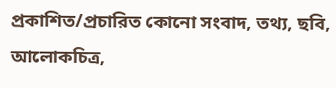প্রকাশিত/প্রচারিত কোনো সংবাদ, তথ্য, ছবি, আলোকচিত্র,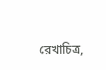রেখাচিত্র,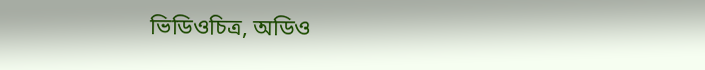ভিডিওচিত্র, অডিও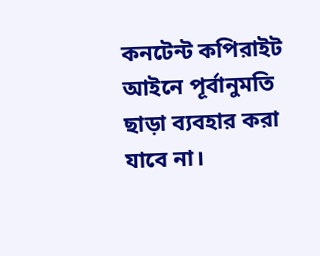কনটেন্ট কপিরাইট আইনে পূর্বানুমতি ছাড়া ব্যবহার করা যাবে না।